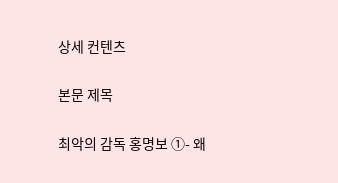상세 컨텐츠

본문 제목

최악의 감독 홍명보 ①- 왜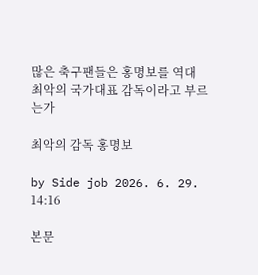많은 축구팬들은 홍명보를 역대 최악의 국가대표 감독이라고 부르는가

최악의 감독 홍명보

by Side job 2026. 6. 29. 14:16

본문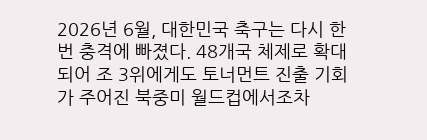2026년 6월, 대한민국 축구는 다시 한번 충격에 빠졌다. 48개국 체제로 확대되어 조 3위에게도 토너먼트 진출 기회가 주어진 북중미 월드컵에서조차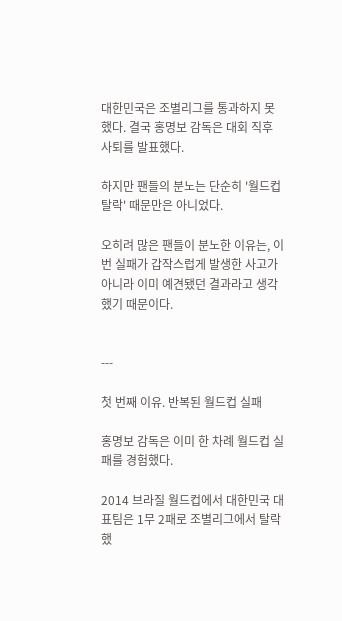대한민국은 조별리그를 통과하지 못했다. 결국 홍명보 감독은 대회 직후 사퇴를 발표했다.

하지만 팬들의 분노는 단순히 '월드컵 탈락' 때문만은 아니었다.

오히려 많은 팬들이 분노한 이유는, 이번 실패가 갑작스럽게 발생한 사고가 아니라 이미 예견됐던 결과라고 생각했기 때문이다.


---

첫 번째 이유. 반복된 월드컵 실패

홍명보 감독은 이미 한 차례 월드컵 실패를 경험했다.

2014 브라질 월드컵에서 대한민국 대표팀은 1무 2패로 조별리그에서 탈락했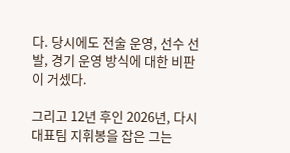다. 당시에도 전술 운영, 선수 선발, 경기 운영 방식에 대한 비판이 거셌다.

그리고 12년 후인 2026년, 다시 대표팀 지휘봉을 잡은 그는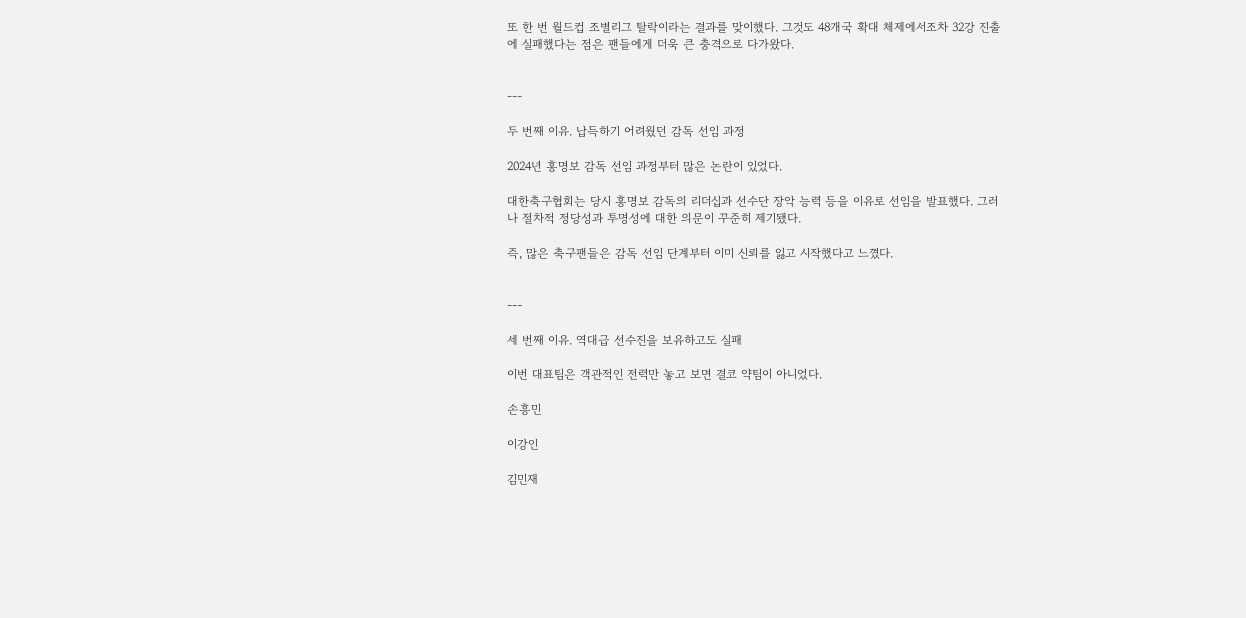또 한 번 월드컵 조별리그 탈락이라는 결과를 맞이했다. 그것도 48개국 확대 체제에서조차 32강 진출에 실패했다는 점은 팬들에게 더욱 큰 충격으로 다가왔다.


---

두 번째 이유. 납득하기 어려웠던 감독 선임 과정

2024년 홍명보 감독 선임 과정부터 많은 논란이 있었다.

대한축구협회는 당시 홍명보 감독의 리더십과 선수단 장악 능력 등을 이유로 선임을 발표했다. 그러나 절차적 정당성과 투명성에 대한 의문이 꾸준히 제기됐다.

즉, 많은 축구팬들은 감독 선임 단계부터 이미 신뢰를 잃고 시작했다고 느꼈다.


---

세 번째 이유. 역대급 선수진을 보유하고도 실패

이번 대표팀은 객관적인 전력만 놓고 보면 결코 약팀이 아니었다.

손흥민

이강인

김민재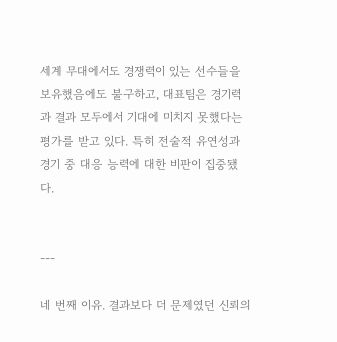세계 무대에서도 경쟁력이 있는 선수들을 보유했음에도 불구하고, 대표팀은 경기력과 결과 모두에서 기대에 미치지 못했다는 평가를 받고 있다. 특히 전술적 유연성과 경기 중 대응 능력에 대한 비판이 집중됐다.


---

네 번째 이유. 결과보다 더 문제였던 신뢰의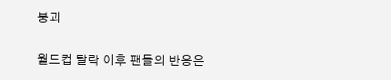붕괴

월드컵 탈락 이후 팬들의 반응은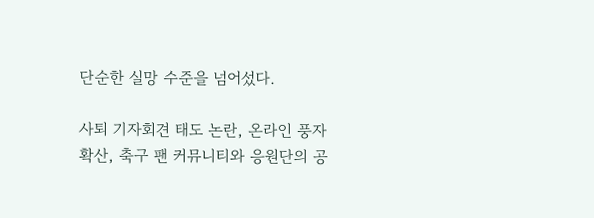단순한 실망 수준을 넘어섰다.

사퇴 기자회견 태도 논란, 온라인 풍자 확산, 축구 팬 커뮤니티와 응원단의 공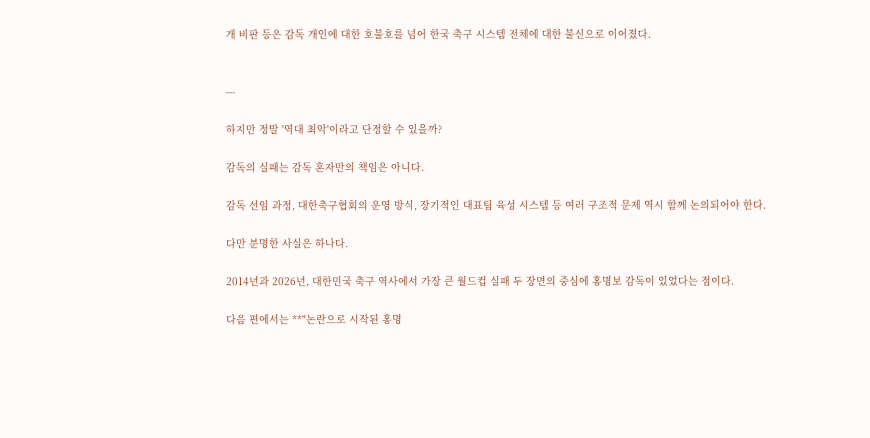개 비판 등은 감독 개인에 대한 호불호를 넘어 한국 축구 시스템 전체에 대한 불신으로 이어졌다.


---

하지만 정말 '역대 최악'이라고 단정할 수 있을까?

감독의 실패는 감독 혼자만의 책임은 아니다.

감독 선임 과정, 대한축구협회의 운영 방식, 장기적인 대표팀 육성 시스템 등 여러 구조적 문제 역시 함께 논의되어야 한다.

다만 분명한 사실은 하나다.

2014년과 2026년, 대한민국 축구 역사에서 가장 큰 월드컵 실패 두 장면의 중심에 홍명보 감독이 있었다는 점이다.

다음 편에서는 **"논란으로 시작된 홍명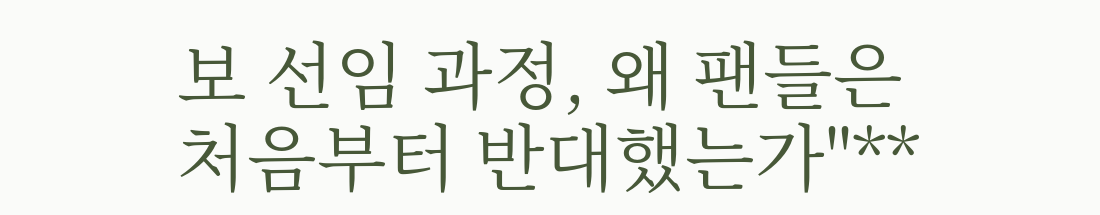보 선임 과정, 왜 팬들은 처음부터 반대했는가"**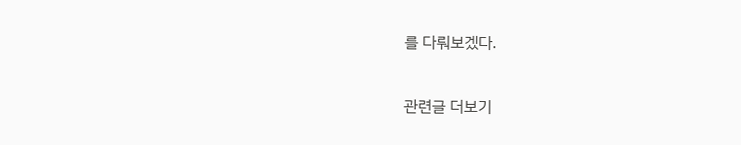를 다뤄보겠다.

관련글 더보기